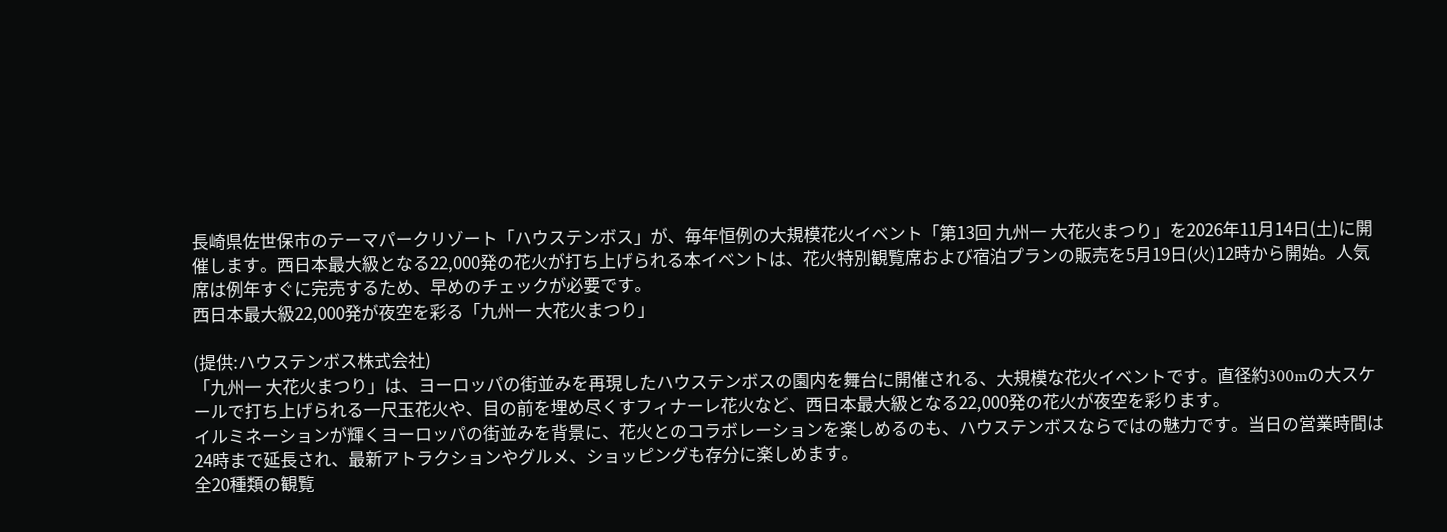長崎県佐世保市のテーマパークリゾート「ハウステンボス」が、毎年恒例の大規模花火イベント「第13回 九州一 大花火まつり」を2026年11月14日(土)に開催します。西日本最大級となる22,000発の花火が打ち上げられる本イベントは、花火特別観覧席および宿泊プランの販売を5月19日(火)12時から開始。人気席は例年すぐに完売するため、早めのチェックが必要です。
西日本最大級22,000発が夜空を彩る「九州一 大花火まつり」

(提供:ハウステンボス株式会社)
「九州一 大花火まつり」は、ヨーロッパの街並みを再現したハウステンボスの園内を舞台に開催される、大規模な花火イベントです。直径約300mの大スケールで打ち上げられる一尺玉花火や、目の前を埋め尽くすフィナーレ花火など、西日本最大級となる22,000発の花火が夜空を彩ります。
イルミネーションが輝くヨーロッパの街並みを背景に、花火とのコラボレーションを楽しめるのも、ハウステンボスならではの魅力です。当日の営業時間は24時まで延長され、最新アトラクションやグルメ、ショッピングも存分に楽しめます。
全20種類の観覧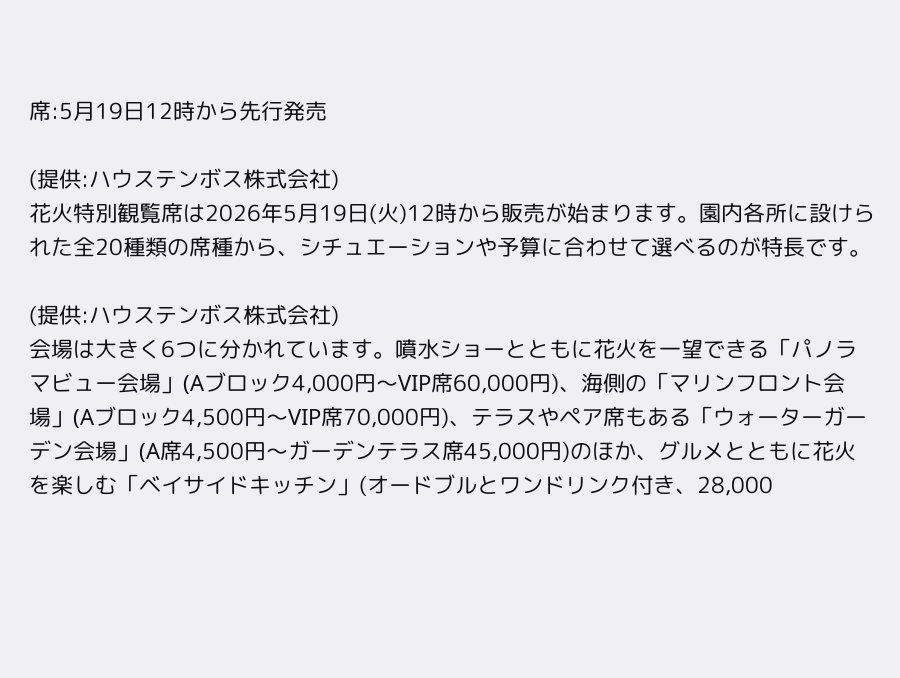席:5月19日12時から先行発売

(提供:ハウステンボス株式会社)
花火特別観覧席は2026年5月19日(火)12時から販売が始まります。園内各所に設けられた全20種類の席種から、シチュエーションや予算に合わせて選べるのが特長です。

(提供:ハウステンボス株式会社)
会場は大きく6つに分かれています。噴水ショーとともに花火を一望できる「パノラマビュー会場」(Aブロック4,000円〜VIP席60,000円)、海側の「マリンフロント会場」(Aブロック4,500円〜VIP席70,000円)、テラスやペア席もある「ウォーターガーデン会場」(A席4,500円〜ガーデンテラス席45,000円)のほか、グルメとともに花火を楽しむ「ベイサイドキッチン」(オードブルとワンドリンク付き、28,000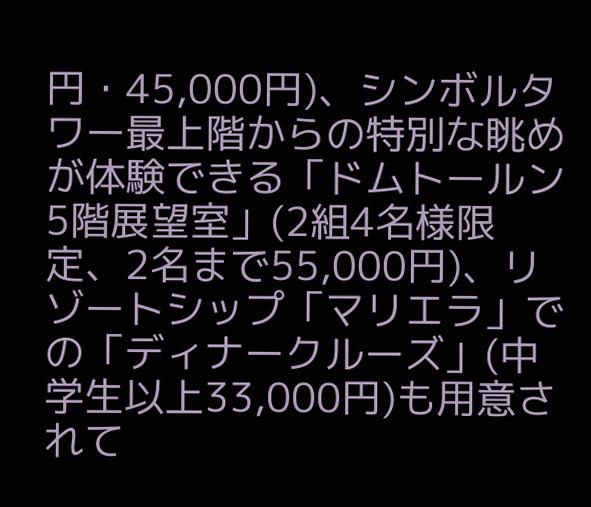円・45,000円)、シンボルタワー最上階からの特別な眺めが体験できる「ドムトールン5階展望室」(2組4名様限定、2名まで55,000円)、リゾートシップ「マリエラ」での「ディナークルーズ」(中学生以上33,000円)も用意されて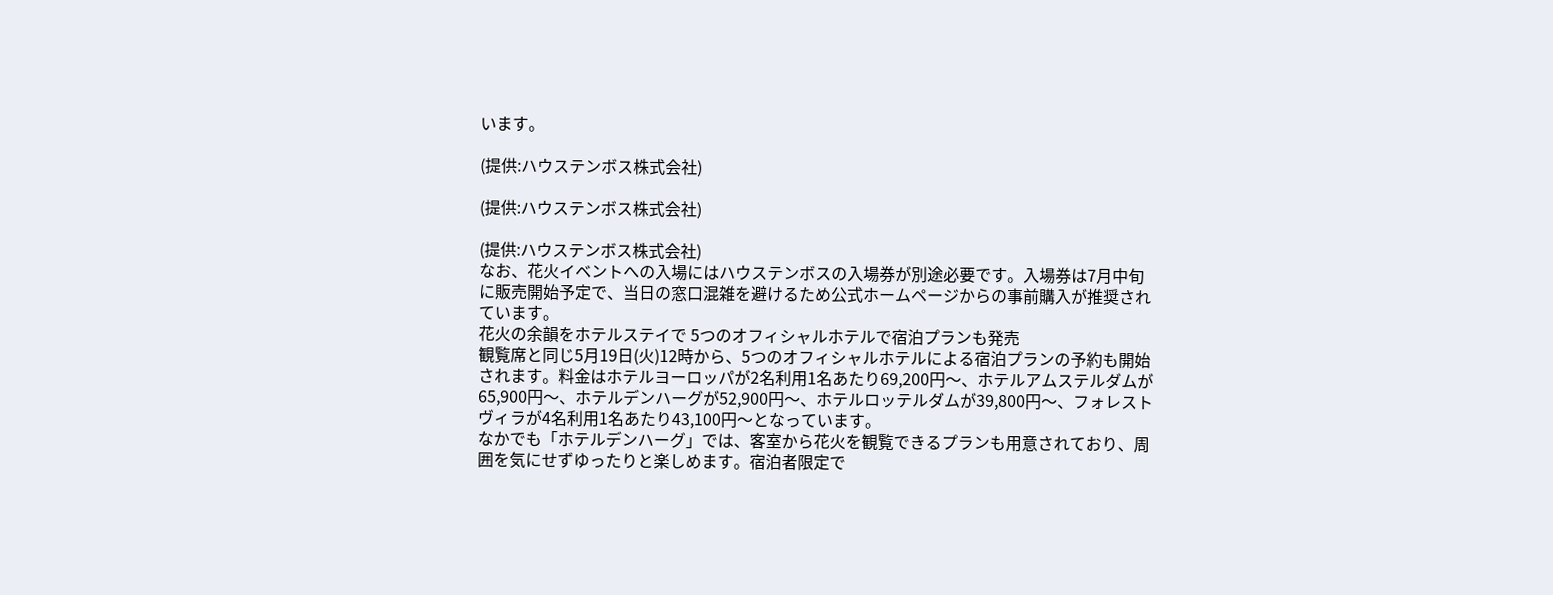います。

(提供:ハウステンボス株式会社)

(提供:ハウステンボス株式会社)

(提供:ハウステンボス株式会社)
なお、花火イベントへの入場にはハウステンボスの入場券が別途必要です。入場券は7月中旬に販売開始予定で、当日の窓口混雑を避けるため公式ホームページからの事前購入が推奨されています。
花火の余韻をホテルステイで 5つのオフィシャルホテルで宿泊プランも発売
観覧席と同じ5月19日(火)12時から、5つのオフィシャルホテルによる宿泊プランの予約も開始されます。料金はホテルヨーロッパが2名利用1名あたり69,200円〜、ホテルアムステルダムが65,900円〜、ホテルデンハーグが52,900円〜、ホテルロッテルダムが39,800円〜、フォレストヴィラが4名利用1名あたり43,100円〜となっています。
なかでも「ホテルデンハーグ」では、客室から花火を観覧できるプランも用意されており、周囲を気にせずゆったりと楽しめます。宿泊者限定で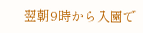翌朝9時から入園で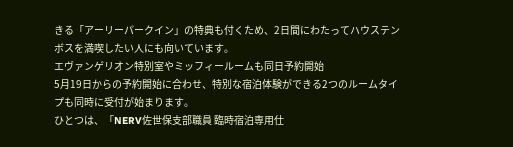きる「アーリーパークイン」の特典も付くため、2日間にわたってハウステンボスを満喫したい人にも向いています。
エヴァンゲリオン特別室やミッフィールームも同日予約開始
5月19日からの予約開始に合わせ、特別な宿泊体験ができる2つのルームタイプも同時に受付が始まります。
ひとつは、「NERV佐世保支部職員 臨時宿泊専用仕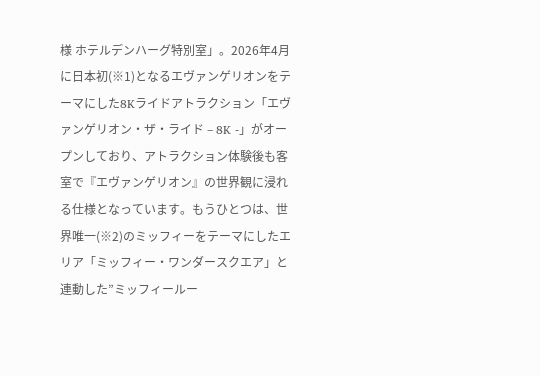様 ホテルデンハーグ特別室」。2026年4月に日本初(※1)となるエヴァンゲリオンをテーマにした8Kライドアトラクション「エヴァンゲリオン・ザ・ライド – 8K -」がオープンしており、アトラクション体験後も客室で『エヴァンゲリオン』の世界観に浸れる仕様となっています。もうひとつは、世界唯一(※2)のミッフィーをテーマにしたエリア「ミッフィー・ワンダースクエア」と連動した”ミッフィールー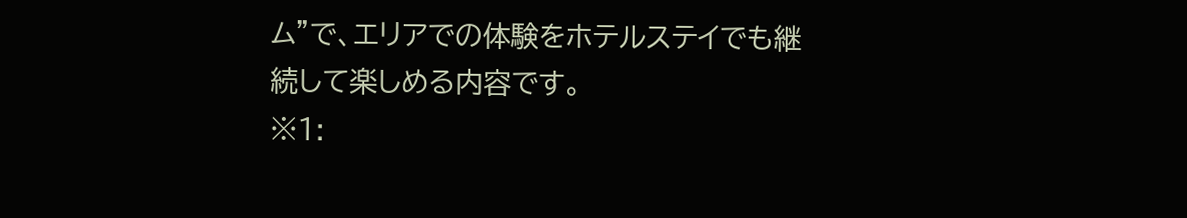ム”で、エリアでの体験をホテルステイでも継続して楽しめる内容です。
※1: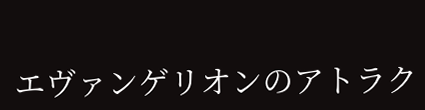エヴァンゲリオンのアトラク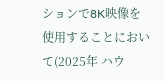ションで8K映像を使用することにおいて(2025年 ハウ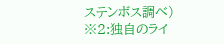ステンボス調べ)
※2:独自のライ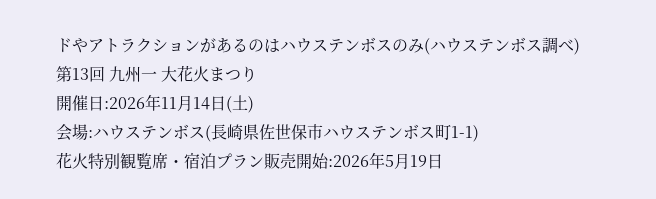ドやアトラクションがあるのはハウステンボスのみ(ハウステンボス調べ)
第13回 九州一 大花火まつり
開催日:2026年11月14日(土)
会場:ハウステンボス(長崎県佐世保市ハウステンボス町1-1)
花火特別観覧席・宿泊プラン販売開始:2026年5月19日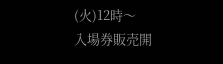(火)12時〜
入場券販売開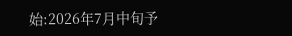始:2026年7月中旬予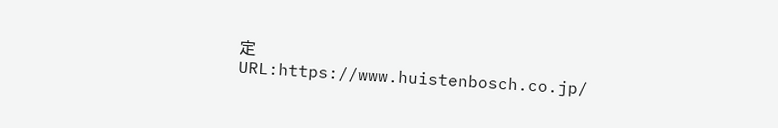定
URL:https://www.huistenbosch.co.jp/